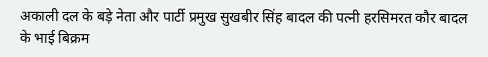अकाली दल के बड़े नेता और पार्टी प्रमुख सुखबीर सिंह बादल की पत्नी हरसिमरत कौर बादल के भाई बिक्रम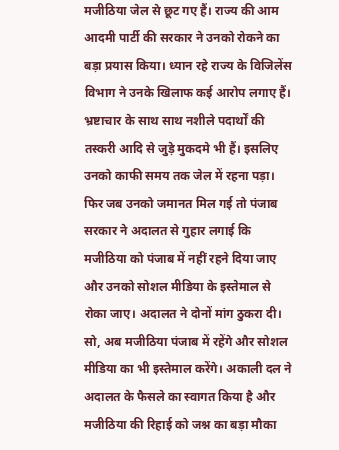मजीठिया जेल से छूट गए हैं। राज्य की आम आदमी पार्टी की सरकार ने उनको रोकने का बड़ा प्रयास किया। ध्यान रहे राज्य के विजिलेंस विभाग ने उनके खिलाफ कई आरोप लगाए हैं। भ्रष्टाचार के साथ साथ नशीले पदार्थों की तस्करी आदि से जुड़े मुकदमे भी हैं। इसलिए उनको काफी समय तक जेल में रहना पड़ा। फिर जब उनको जमानत मिल गई तो पंजाब सरकार ने अदालत से गुहार लगाई कि मजीठिया को पंजाब में नहीं रहने दिया जाए और उनको सोशल मीडिया के इस्तेमाल से रोका जाए। अदालत ने दोनों मांग ठुकरा दी।
सो, अब मजीठिया पंजाब में रहेंगे और सोशल मीडिया का भी इस्तेमाल करेंगे। अकाली दल ने अदालत के फैसले का स्वागत किया है और मजीठिया की रिहाई को जश्न का बड़ा मौका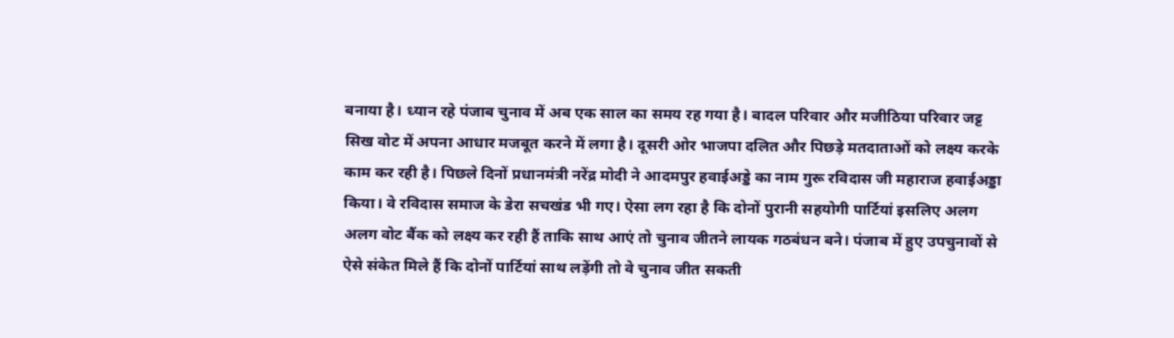बनाया है। ध्यान रहे पंजाब चुनाव में अब एक साल का समय रह गया है। बादल परिवार और मजीठिया परिवार जट्ट सिख वोट में अपना आधार मजबूत करने में लगा है। दूसरी ओर भाजपा दलित और पिछड़े मतदाताओं को लक्ष्य करके काम कर रही है। पिछले दिनों प्रधानमंत्री नरेंद्र मोदी ने आदमपुर हवाईअड्डे का नाम गुरू रविदास जी महाराज हवाईअड्डा किया। वे रविदास समाज के डेरा सचखंड भी गए। ऐसा लग रहा है कि दोनों पुरानी सहयोगी पार्टियां इसलिए अलग अलग वोट बैंक को लक्ष्य कर रही हैं ताकि साथ आएं तो चुनाव जीतने लायक गठबंधन बने। पंजाब में हुए उपचुनावों से ऐसे संकेत मिले हैं कि दोनों पार्टियां साथ लड़ेंगी तो वे चुनाव जीत सकती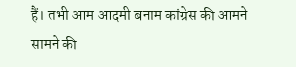हैं। तभी आम आदमी बनाम कांग्रेस की आमने सामने की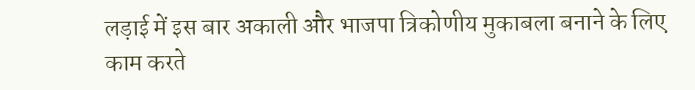लड़ाई में इस बार अकाली और भाजपा त्रिकोणीय मुकाबला बनाने के लिए काम करते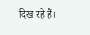दिख रहे हैं।